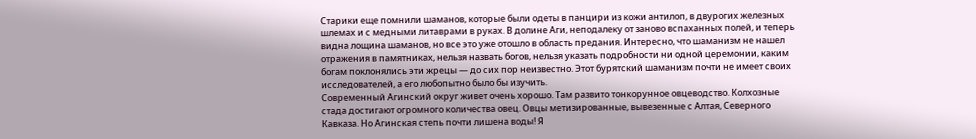Старики еще помнили шаманов, которые были одеты в панцири из кожи антилоп, в двурогих железных шлемах и с медными литаврами в руках. В долине Аги, неподалеку от заново вспаханных полей, и теперь видна лощина шаманов, но все это уже отошло в область предания. Интересно, что шаманизм не нашел отражения в памятниках, нельзя назвать богов, нельзя указать подробности ни одной церемонии, каким богам поклонялись эти жрецы — до сих пор неизвестно. Этот бурятский шаманизм почти не имеет своих исследователей, а его любопытно было бы изучить.
Современный Агинский округ живет очень хорошо. Там развито тонкорунное овцеводство. Колхозные стада достигают огромного количества овец. Овцы метизированные, вывезенные с Алтая, Северного Кавказа. Но Агинская степь почти лишена воды! Я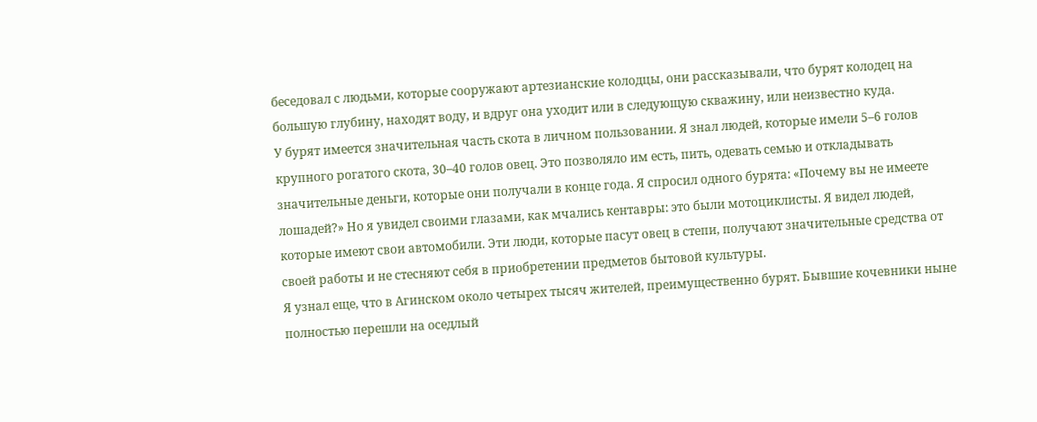беседовал с людьми, которые сооружают артезианские колодцы, они рассказывали, что бурят колодец на большую глубину, находят воду, и вдруг она уходит или в следующую скважину, или неизвестно куда.
У бурят имеется значительная часть скота в личном пользовании. Я знал людей, которые имели 5–6 голов крупного рогатого скота, 30–40 голов овец. Это позволяло им есть, пить, одевать семью и откладывать значительные деньги, которые они получали в конце года. Я спросил одного бурята: «Почему вы не имеете лошадей?» Но я увидел своими глазами, как мчались кентавры: это были мотоциклисты. Я видел людей, которые имеют свои автомобили. Эти люди, которые пасут овец в степи, получают значительные средства от своей работы и не стесняют себя в приобретении предметов бытовой культуры.
Я узнал еще, что в Агинском около четырех тысяч жителей, преимущественно бурят. Бывшие кочевники ныне полностью перешли на оседлый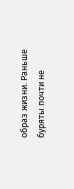образ жизни. Раньше буряты почти не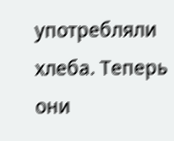употребляли хлеба. Теперь они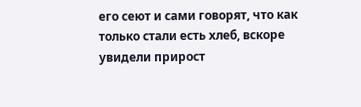его сеют и сами говорят, что как только стали есть хлеб, вскоре увидели прирост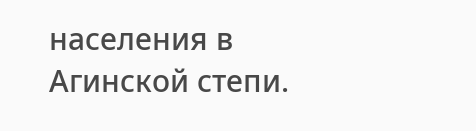населения в Агинской степи.